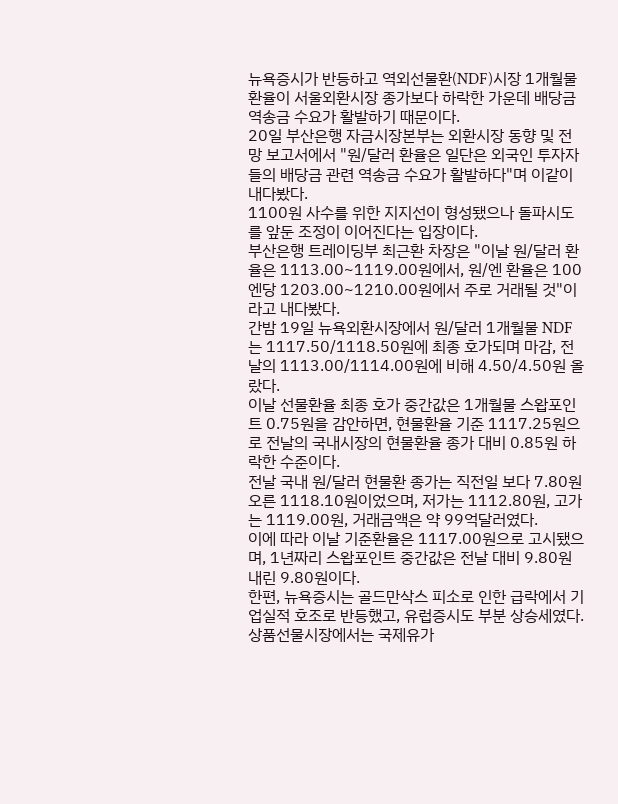뉴욕증시가 반등하고 역외선물환(NDF)시장 1개월물 환율이 서울외환시장 종가보다 하락한 가운데 배당금 역송금 수요가 활발하기 때문이다.
20일 부산은행 자금시장본부는 외환시장 동향 및 전망 보고서에서 "원/달러 환율은 일단은 외국인 투자자들의 배당금 관련 역송금 수요가 활발하다"며 이같이 내다봤다.
1100원 사수를 위한 지지선이 형성됐으나 돌파시도를 앞둔 조정이 이어진다는 입장이다.
부산은행 트레이딩부 최근환 차장은 "이날 원/달러 환율은 1113.00~1119.00원에서, 원/엔 환율은 100엔당 1203.00~1210.00원에서 주로 거래될 것"이라고 내다봤다.
간밤 19일 뉴욕외환시장에서 원/달러 1개월물 NDF는 1117.50/1118.50원에 최종 호가되며 마감, 전날의 1113.00/1114.00원에 비해 4.50/4.50원 올랐다.
이날 선물환율 최종 호가 중간값은 1개월물 스왑포인트 0.75원을 감안하면, 현물환율 기준 1117.25원으로 전날의 국내시장의 현물환율 종가 대비 0.85원 하락한 수준이다.
전날 국내 원/달러 현물환 종가는 직전일 보다 7.80원 오른 1118.10원이었으며, 저가는 1112.80원, 고가는 1119.00원, 거래금액은 약 99억달러였다.
이에 따라 이날 기준환율은 1117.00원으로 고시됐으며, 1년짜리 스왑포인트 중간값은 전날 대비 9.80원 내린 9.80원이다.
한편, 뉴욕증시는 골드만삭스 피소로 인한 급락에서 기업실적 호조로 반등했고, 유럽증시도 부분 상승세였다.
상품선물시장에서는 국제유가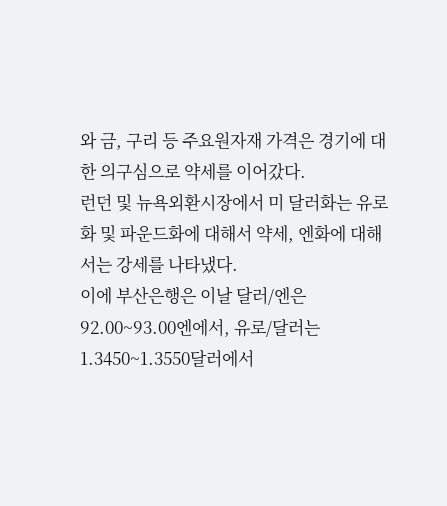와 금, 구리 등 주요원자재 가격은 경기에 대한 의구심으로 약세를 이어갔다.
런던 및 뉴욕외환시장에서 미 달러화는 유로화 및 파운드화에 대해서 약세, 엔화에 대해서는 강세를 나타냈다.
이에 부산은행은 이날 달러/엔은 92.00~93.00엔에서, 유로/달러는 1.3450~1.3550달러에서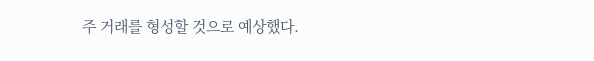주 거래를 형성할 것으로 예상했다.